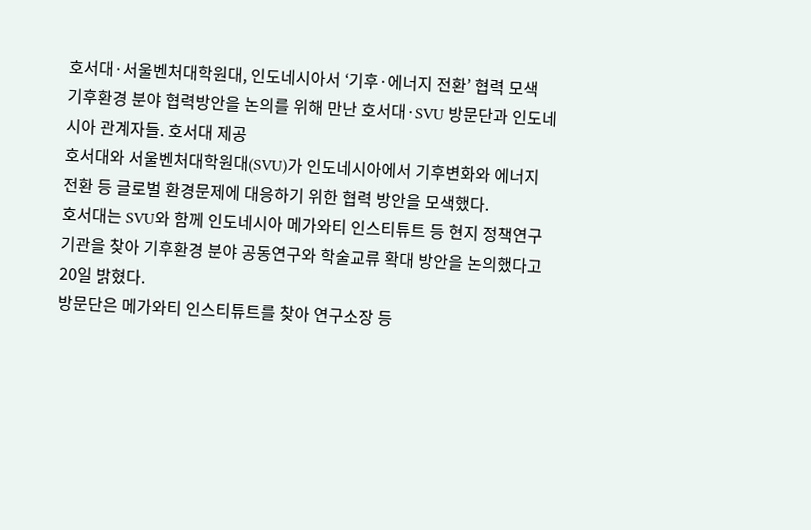호서대·서울벤처대학원대, 인도네시아서 ‘기후·에너지 전환’ 협력 모색
기후환경 분야 협력방안을 논의를 위해 만난 호서대·SVU 방문단과 인도네시아 관계자들. 호서대 제공
호서대와 서울벤처대학원대(SVU)가 인도네시아에서 기후변화와 에너지 전환 등 글로벌 환경문제에 대응하기 위한 협력 방안을 모색했다.
호서대는 SVU와 함께 인도네시아 메가와티 인스티튜트 등 현지 정책연구기관을 찾아 기후환경 분야 공동연구와 학술교류 확대 방안을 논의했다고 20일 밝혔다.
방문단은 메가와티 인스티튜트를 찾아 연구소장 등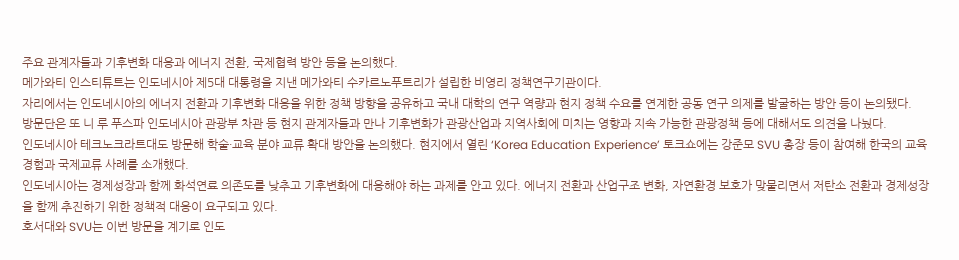주요 관계자들과 기후변화 대응과 에너지 전환, 국제협력 방안 등을 논의했다.
메가와티 인스티튜트는 인도네시아 제5대 대통령을 지낸 메가와티 수카르노푸트리가 설립한 비영리 정책연구기관이다.
자리에서는 인도네시아의 에너지 전환과 기후변화 대응을 위한 정책 방향을 공유하고 국내 대학의 연구 역량과 현지 정책 수요를 연계한 공동 연구 의제를 발굴하는 방안 등이 논의됐다.
방문단은 또 니 루 푸스파 인도네시아 관광부 차관 등 현지 관계자들과 만나 기후변화가 관광산업과 지역사회에 미치는 영향과 지속 가능한 관광정책 등에 대해서도 의견을 나눴다.
인도네시아 테크노크라트대도 방문해 학술·교육 분야 교류 확대 방안을 논의했다. 현지에서 열린 ‘Korea Education Experience’ 토크쇼에는 강준모 SVU 총장 등이 참여해 한국의 교육 경험과 국제교류 사례를 소개했다.
인도네시아는 경제성장과 함께 화석연료 의존도를 낮추고 기후변화에 대응해야 하는 과제를 안고 있다. 에너지 전환과 산업구조 변화, 자연환경 보호가 맞물리면서 저탄소 전환과 경제성장을 함께 추진하기 위한 정책적 대응이 요구되고 있다.
호서대와 SVU는 이번 방문을 계기로 인도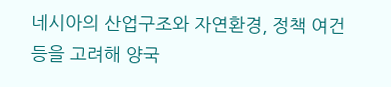네시아의 산업구조와 자연환경, 정책 여건 등을 고려해 양국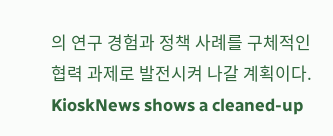의 연구 경험과 정책 사례를 구체적인 협력 과제로 발전시켜 나갈 계획이다.
KioskNews shows a cleaned-up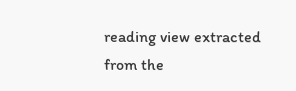reading view extracted from the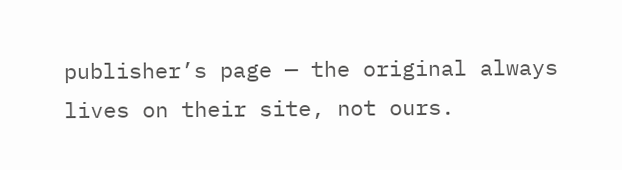publisher’s page — the original always lives on their site, not ours.